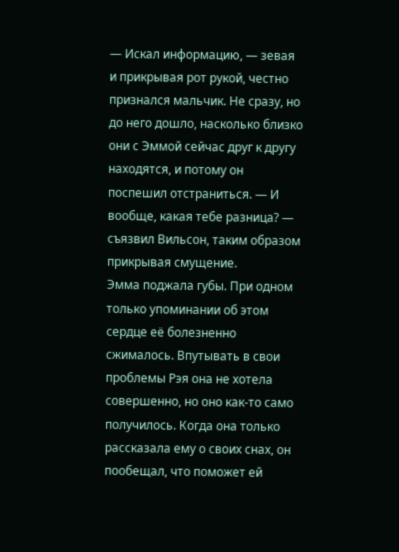— Искал информацию, — зевая и прикрывая рот рукой, честно признался мальчик. Не сразу, но до него дошло, насколько близко они с Эммой сейчас друг к другу находятся, и потому он поспешил отстраниться. — И вообще, какая тебе разница? — съязвил Вильсон, таким образом прикрывая смущение.
Эмма поджала губы. При одном только упоминании об этом сердце её болезненно сжималось. Впутывать в свои проблемы Рэя она не хотела совершенно, но оно как-то само получилось. Когда она только рассказала ему о своих снах, он пообещал, что поможет ей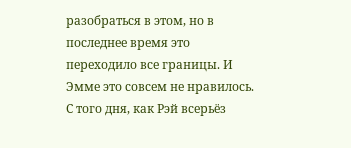разобраться в этом, но в последнее время это переходило все границы. И Эмме это совсем не нравилось.
С того дня, как Рэй всерьёз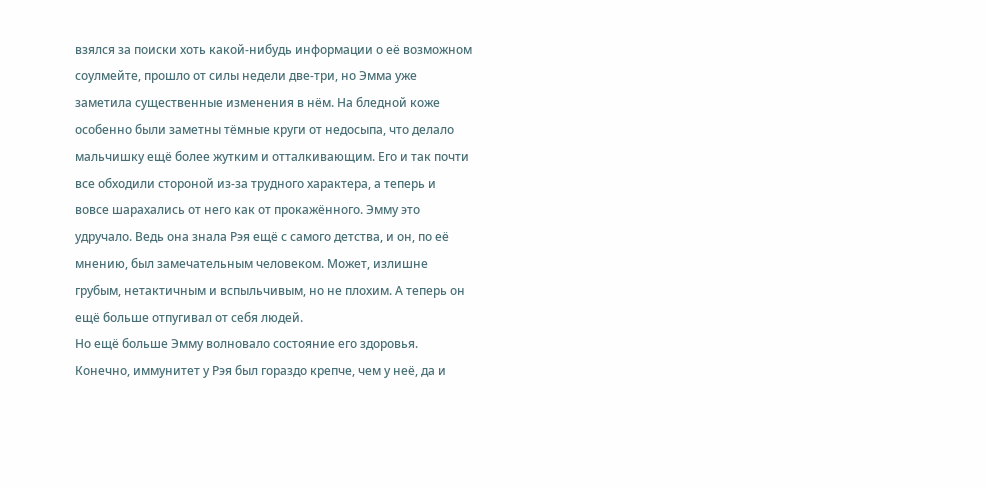взялся за поиски хоть какой-нибудь информации о её возможном соулмейте, прошло от силы недели две-три, но Эмма уже заметила существенные изменения в нём. На бледной коже особенно были заметны тёмные круги от недосыпа, что делало мальчишку ещё более жутким и отталкивающим. Его и так почти все обходили стороной из-за трудного характера, а теперь и вовсе шарахались от него как от прокажённого. Эмму это удручало. Ведь она знала Рэя ещё с самого детства, и он, по её мнению, был замечательным человеком. Может, излишне грубым, нетактичным и вспыльчивым, но не плохим. А теперь он ещё больше отпугивал от себя людей.
Но ещё больше Эмму волновало состояние его здоровья. Конечно, иммунитет у Рэя был гораздо крепче, чем у неё, да и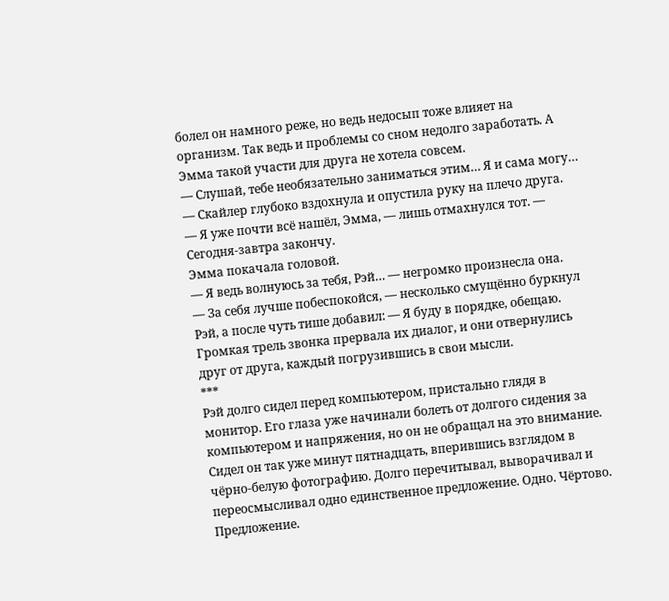болел он намного реже, но ведь недосып тоже влияет на организм. Так ведь и проблемы со сном недолго заработать. А Эмма такой участи для друга не хотела совсем.
— Слушай, тебе необязательно заниматься этим… Я и сама могу… — Скайлер глубоко вздохнула и опустила руку на плечо друга.
— Я уже почти всё нашёл, Эмма, — лишь отмахнулся тот. — Сегодня-завтра закончу.
Эмма покачала головой.
— Я ведь волнуюсь за тебя, Рэй… — негромко произнесла она.
— За себя лучше побеспокойся, — несколько смущённо буркнул Рэй, а после чуть тише добавил: — Я буду в порядке, обещаю.
Громкая трель звонка прервала их диалог, и они отвернулись друг от друга, каждый погрузившись в свои мысли.
***
Рэй долго сидел перед компьютером, пристально глядя в монитор. Его глаза уже начинали болеть от долгого сидения за компьютером и напряжения, но он не обращал на это внимание. Сидел он так уже минут пятнадцать, вперившись взглядом в чёрно-белую фотографию. Долго перечитывал, выворачивал и переосмысливал одно единственное предложение. Одно. Чёртово. Предложение.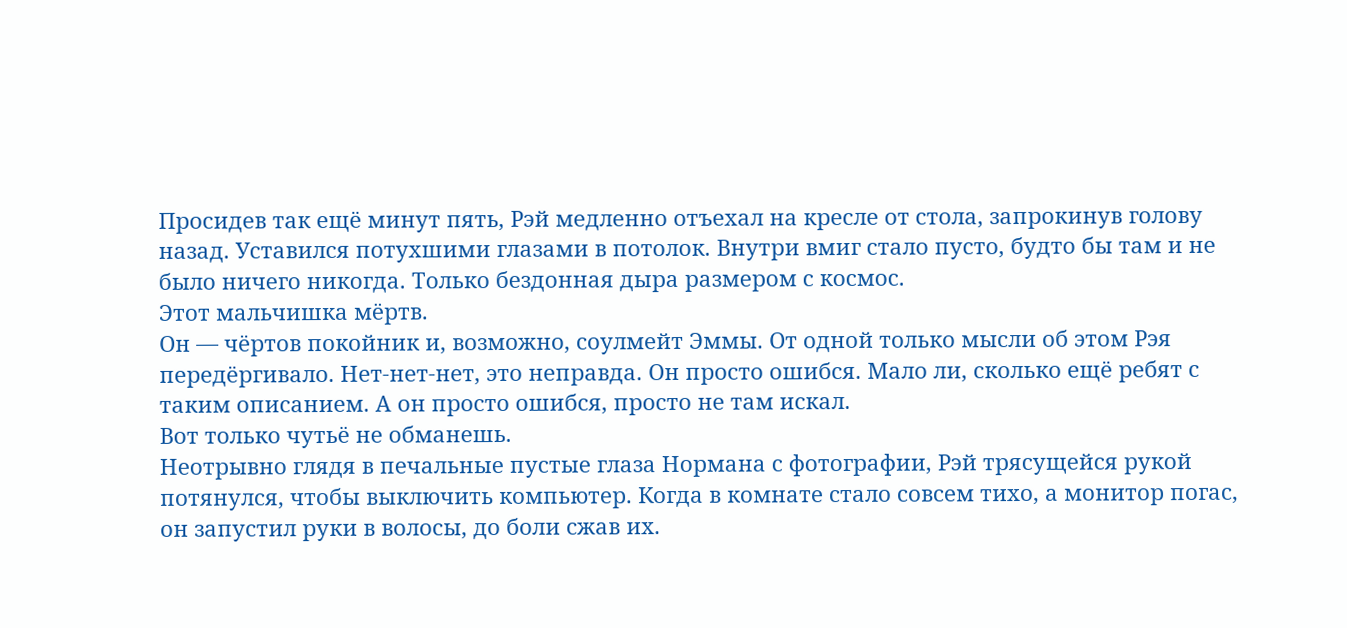Просидев так ещё минут пять, Рэй медленно отъехал на кресле от стола, запрокинув голову назад. Уставился потухшими глазами в потолок. Внутри вмиг стало пусто, будто бы там и не было ничего никогда. Только бездонная дыра размером с космос.
Этот мальчишка мёртв.
Он — чёртов покойник и, возможно, соулмейт Эммы. От одной только мысли об этом Рэя передёргивало. Нет-нет-нет, это неправда. Он просто ошибся. Мало ли, сколько ещё ребят с таким описанием. А он просто ошибся, просто не там искал.
Вот только чутьё не обманешь.
Неотрывно глядя в печальные пустые глаза Нормана с фотографии, Рэй трясущейся рукой потянулся, чтобы выключить компьютер. Когда в комнате стало совсем тихо, а монитор погас, он запустил руки в волосы, до боли сжав их.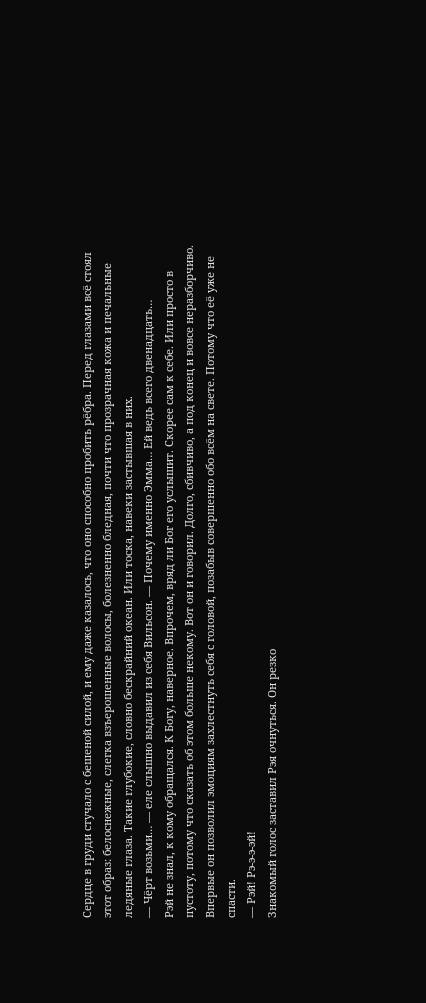Сердце в груди стучало с бешеной силой, и ему даже казалось, что оно способно пробить рёбра. Перед глазами всё стоял этот образ: белоснежные, слегка взъерошенные волосы, болезненно бледная, почти что прозрачная кожа и печальные ледяные глаза. Такие глубокие, словно бескрайний океан. Или тоска, навеки застывшая в них.
— Чёрт возьми… — еле слышно выдавил из себя Вильсон. — Почему именно Эмма… Ей ведь всего двенадцать…
Рэй не знал, к кому обращался. К Богу, наверное. Впрочем, вряд ли Бог его услышит. Скорее сам к себе. Или просто в пустоту, потому что сказать об этом больше некому. Вот он и говорил. Долго, сбивчиво, а под конец и вовсе неразборчиво. Впервые он позволил эмоциям захлестнуть себя с головой, позабыв совершенно обо всём на свете. Потому что её уже не спасти.
— Рэй! Рэ-э-э-эй!
Знакомый голос заставил Рэя очнуться. Он резко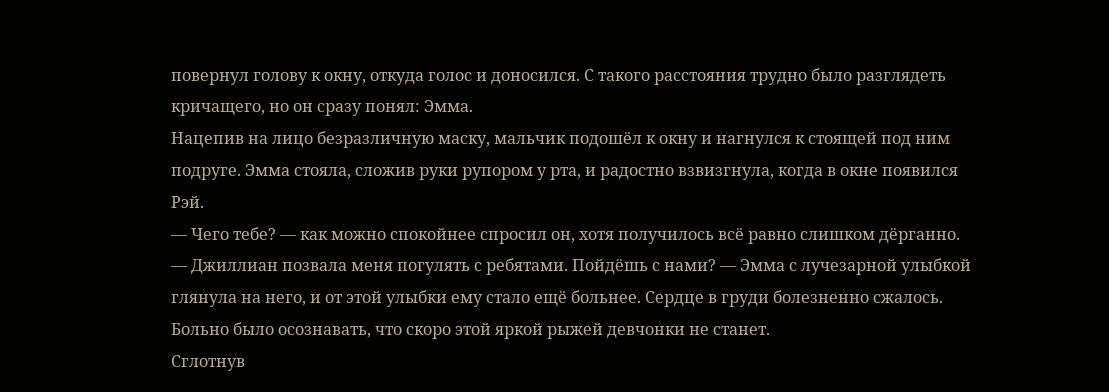повернул голову к окну, откуда голос и доносился. С такого расстояния трудно было разглядеть кричащего, но он сразу понял: Эмма.
Нацепив на лицо безразличную маску, мальчик подошёл к окну и нагнулся к стоящей под ним подруге. Эмма стояла, сложив руки рупором у рта, и радостно взвизгнула, когда в окне появился Рэй.
— Чего тебе? — как можно спокойнее спросил он, хотя получилось всё равно слишком дёрганно.
— Джиллиан позвала меня погулять с ребятами. Пойдёшь с нами? — Эмма с лучезарной улыбкой глянула на него, и от этой улыбки ему стало ещё больнее. Сердце в груди болезненно сжалось. Больно было осознавать, что скоро этой яркой рыжей девчонки не станет.
Сглотнув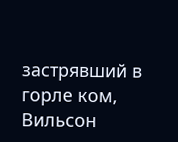застрявший в горле ком, Вильсон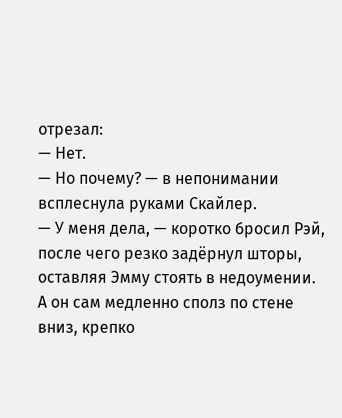отрезал:
— Нет.
— Но почему? — в непонимании всплеснула руками Скайлер.
— У меня дела, — коротко бросил Рэй, после чего резко задёрнул шторы, оставляя Эмму стоять в недоумении.
А он сам медленно сполз по стене вниз, крепко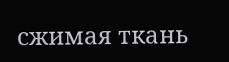сжимая ткань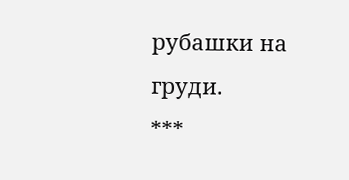рубашки на груди.
***